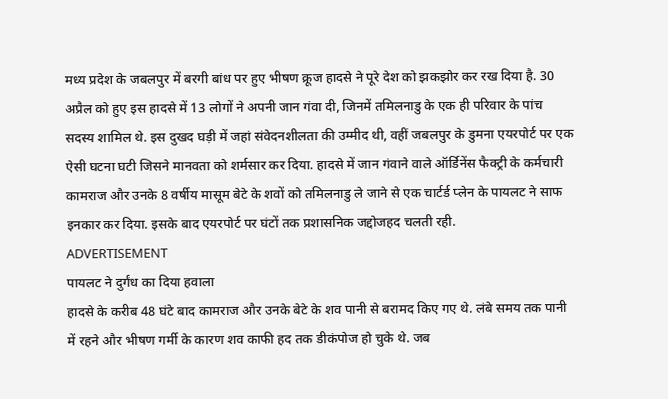मध्य प्रदेश के जबलपुर में बरगी बांध पर हुए भीषण क्रूज हादसे ने पूरे देश को झकझोर कर रख दिया है. 30 अप्रैल को हुए इस हादसे में 13 लोगों ने अपनी जान गंवा दी, जिनमें तमिलनाडु के एक ही परिवार के पांच सदस्य शामिल थे. इस दुखद घड़ी में जहां संवेदनशीलता की उम्मीद थी, वहीं जबलपुर के डुमना एयरपोर्ट पर एक ऐसी घटना घटी जिसने मानवता को शर्मसार कर दिया. हादसे में जान गंवाने वाले ऑर्डिनेंस फैक्ट्री के कर्मचारी कामराज और उनके 8 वर्षीय मासूम बेटे के शवों को तमिलनाडु ले जाने से एक चार्टर्ड प्लेन के पायलट ने साफ इनकार कर दिया. इसके बाद एयरपोर्ट पर घंटों तक प्रशासनिक जद्दोजहद चलती रही.
ADVERTISEMENT
पायलट ने दुर्गंध का दिया हवाला
हादसे के करीब 48 घंटे बाद कामराज और उनके बेटे के शव पानी से बरामद किए गए थे. लंबे समय तक पानी में रहने और भीषण गर्मी के कारण शव काफी हद तक डीकंपोज हो चुके थे. जब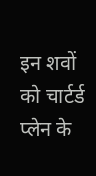इन शवों को चार्टर्ड प्लेन के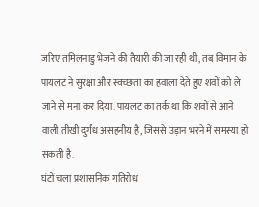जरिए तमिलनाडु भेजने की तैयारी की जा रही थी, तब विमान के पायलट ने सुरक्षा और स्वच्छता का हवाला देते हुए शवों को ले जाने से मना कर दिया. पायलट का तर्क था कि शवों से आने वाली तीखी दुर्गंध असहनीय है, जिससे उड़ान भरने में समस्या हो सकती है.
घंटों चला प्रशासनिक गतिरोध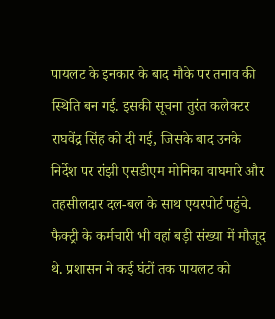पायलट के इनकार के बाद मौके पर तनाव की स्थिति बन गई. इसकी सूचना तुरंत कलेक्टर राघवेंद्र सिंह को दी गई, जिसके बाद उनके निर्देश पर रांझी एसडीएम मोनिका वाघमारे और तहसीलदार दल-बल के साथ एयरपोर्ट पहुंचे. फैक्ट्री के कर्मचारी भी वहां बड़ी संख्या में मौजूद थे. प्रशासन ने कई घंटों तक पायलट को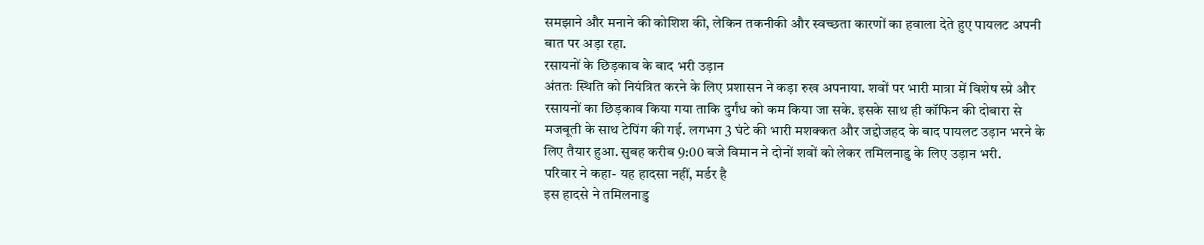समझाने और मनाने की कोशिश की, लेकिन तकनीकी और स्वच्छता कारणों का हवाला देते हुए पायलट अपनी बात पर अड़ा रहा.
रसायनों के छिड़काव के बाद भरी उड़ान
अंततः स्थिति को नियंत्रित करने के लिए प्रशासन ने कड़ा रुख अपनाया. शवों पर भारी मात्रा में विशेष स्प्रे और रसायनों का छिड़काव किया गया ताकि दुर्गंध को कम किया जा सके. इसके साथ ही कॉफिन की दोबारा से मजबूती के साथ टेपिंग की गई. लगभग 3 घंटे की भारी मशक्कत और जद्दोजहद के बाद पायलट उड़ान भरने के लिए तैयार हुआ. सुबह करीब 9:00 बजे विमान ने दोनों शवों को लेकर तमिलनाडु के लिए उड़ान भरी.
परिवार ने कहा- यह हादसा नहीं, मर्डर है
इस हादसे ने तमिलनाडु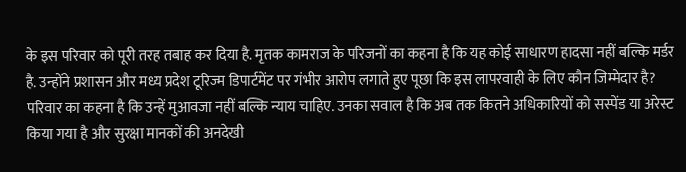के इस परिवार को पूरी तरह तबाह कर दिया है. मृतक कामराज के परिजनों का कहना है कि यह कोई साधारण हादसा नहीं बल्कि मर्डर है. उन्होंने प्रशासन और मध्य प्रदेश टूरिज्म डिपार्टमेंट पर गंभीर आरोप लगाते हुए पूछा कि इस लापरवाही के लिए कौन जिम्मेदार है? परिवार का कहना है कि उन्हें मुआवजा नहीं बल्कि न्याय चाहिए. उनका सवाल है कि अब तक कितने अधिकारियों को सस्पेंड या अरेस्ट किया गया है और सुरक्षा मानकों की अनदेखी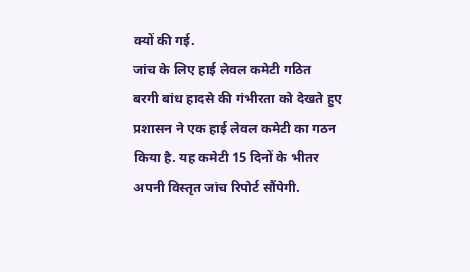क्यों की गई.
जांच के लिए हाई लेवल कमेटी गठित
बरगी बांध हादसे की गंभीरता को देखते हुए प्रशासन ने एक हाई लेवल कमेटी का गठन किया है. यह कमेटी 15 दिनों के भीतर अपनी विस्तृत जांच रिपोर्ट सौंपेगी.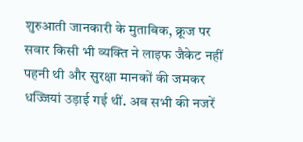शुरुआती जानकारी के मुताबिक, क्रूज पर सवार किसी भी व्यक्ति ने लाइफ जैकेट नहीं पहनी थी और सुरक्षा मानकों की जमकर धज्जियां उड़ाई गई थीं. अब सभी की नजरें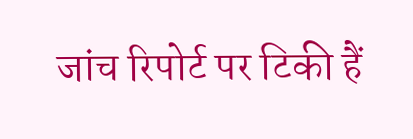जांच रिपोर्ट पर टिकी हैं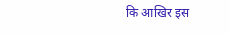कि आखिर इस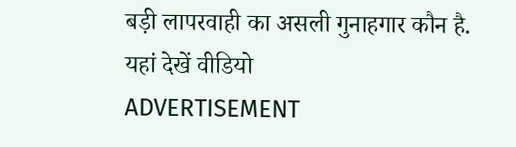बड़ी लापरवाही का असली गुनाहगार कौन है.
यहां देखें वीडियो
ADVERTISEMENT